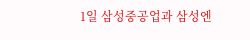1일 삼성중공업과 삼성엔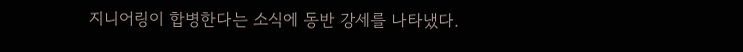지니어링이 합병한다는 소식에 동반 강세를 나타냈다.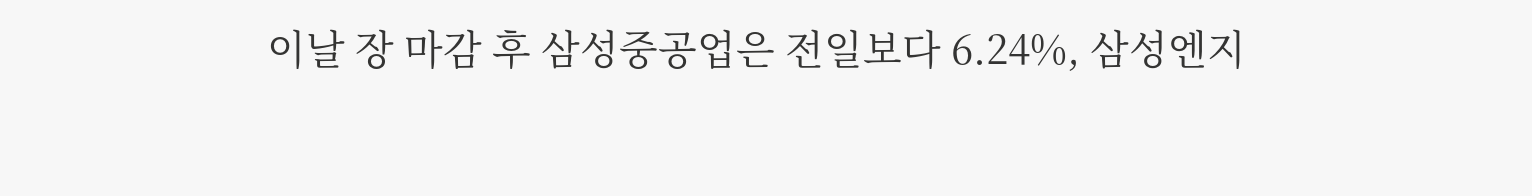이날 장 마감 후 삼성중공업은 전일보다 6.24%, 삼성엔지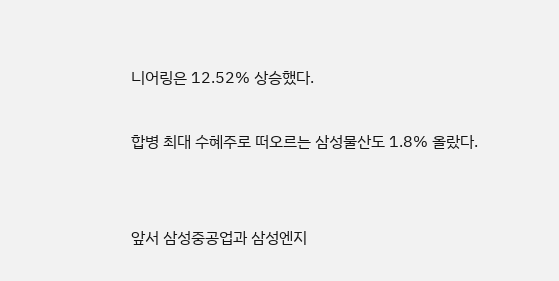니어링은 12.52% 상승했다.

합병 최대 수혜주로 떠오르는 삼성물산도 1.8% 올랐다.


앞서 삼성중공업과 삼성엔지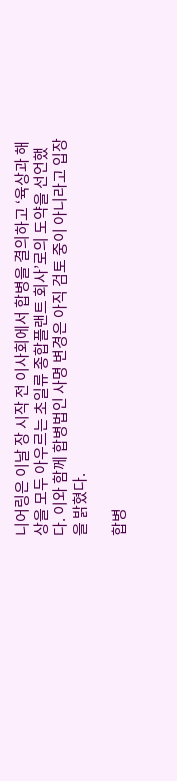니어링은 이날 장 시작 전 이사회에서 합병을 결의하고 ‘육상과 해상을 모두 아우르는 초일류 종합플랜트 회사’로의 도약을 선언했다. 이와 함께 합병법인 사명 변경은 아직 검토 중이 아니라고 입장을 밝혔다.

합병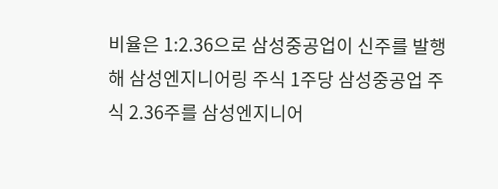비율은 1:2.36으로 삼성중공업이 신주를 발행해 삼성엔지니어링 주식 1주당 삼성중공업 주식 2.36주를 삼성엔지니어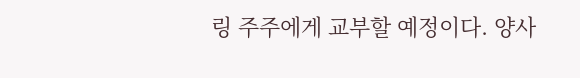링 주주에게 교부할 예정이다. 양사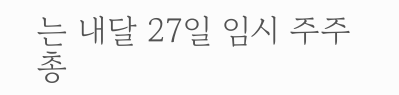는 내달 27일 임시 주주총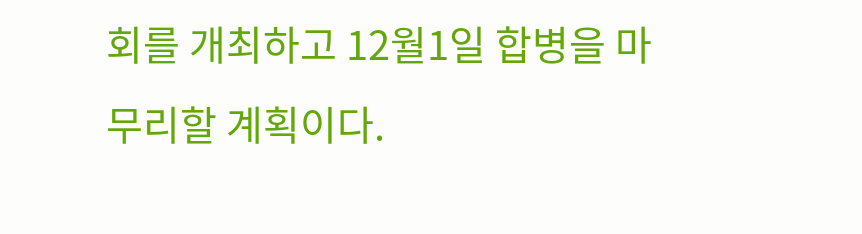회를 개최하고 12월1일 합병을 마무리할 계획이다.